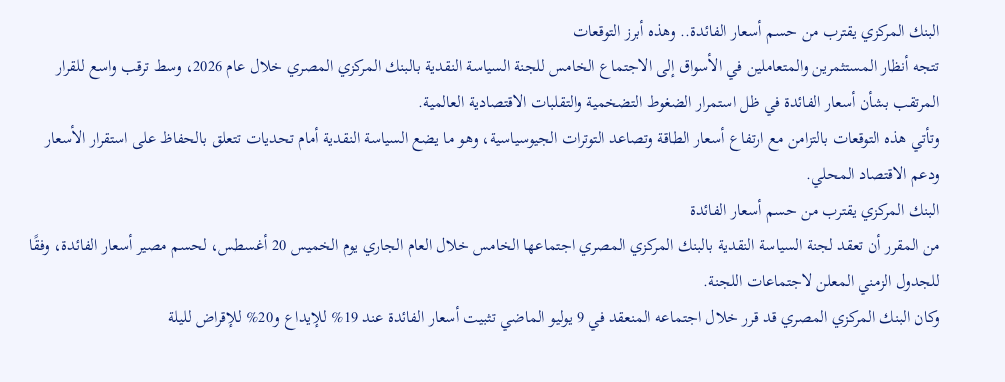البنك المركزي يقترب من حسم أسعار الفائدة.. وهذه أبرز التوقعات
تتجه أنظار المستثمرين والمتعاملين في الأسواق إلى الاجتماع الخامس للجنة السياسة النقدية بالبنك المركزي المصري خلال عام 2026، وسط ترقب واسع للقرار المرتقب بشأن أسعار الفائدة في ظل استمرار الضغوط التضخمية والتقلبات الاقتصادية العالمية.
وتأتي هذه التوقعات بالتزامن مع ارتفاع أسعار الطاقة وتصاعد التوترات الجيوسياسية، وهو ما يضع السياسة النقدية أمام تحديات تتعلق بالحفاظ على استقرار الأسعار ودعم الاقتصاد المحلي.
البنك المركزي يقترب من حسم أسعار الفائدة
من المقرر أن تعقد لجنة السياسة النقدية بالبنك المركزي المصري اجتماعها الخامس خلال العام الجاري يوم الخميس 20 أغسطس، لحسم مصير أسعار الفائدة، وفقًا للجدول الزمني المعلن لاجتماعات اللجنة.
وكان البنك المركزي المصري قد قرر خلال اجتماعه المنعقد في 9 يوليو الماضي تثبيت أسعار الفائدة عند 19% للإيداع و20% للإقراض لليلة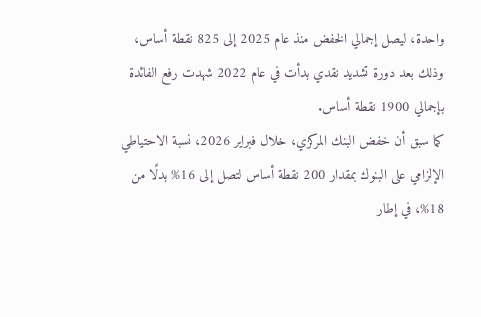واحدة، ليصل إجمالي الخفض منذ عام 2025 إلى 825 نقطة أساس، وذلك بعد دورة تشديد نقدي بدأت في عام 2022 شهدت رفع الفائدة بإجمالي 1900 نقطة أساس.
كما سبق أن خفض البنك المركزي، خلال فبراير 2026، نسبة الاحتياطي الإلزامي على البنوك بمقدار 200 نقطة أساس لتصل إلى 16% بدلًا من 18%، في إطار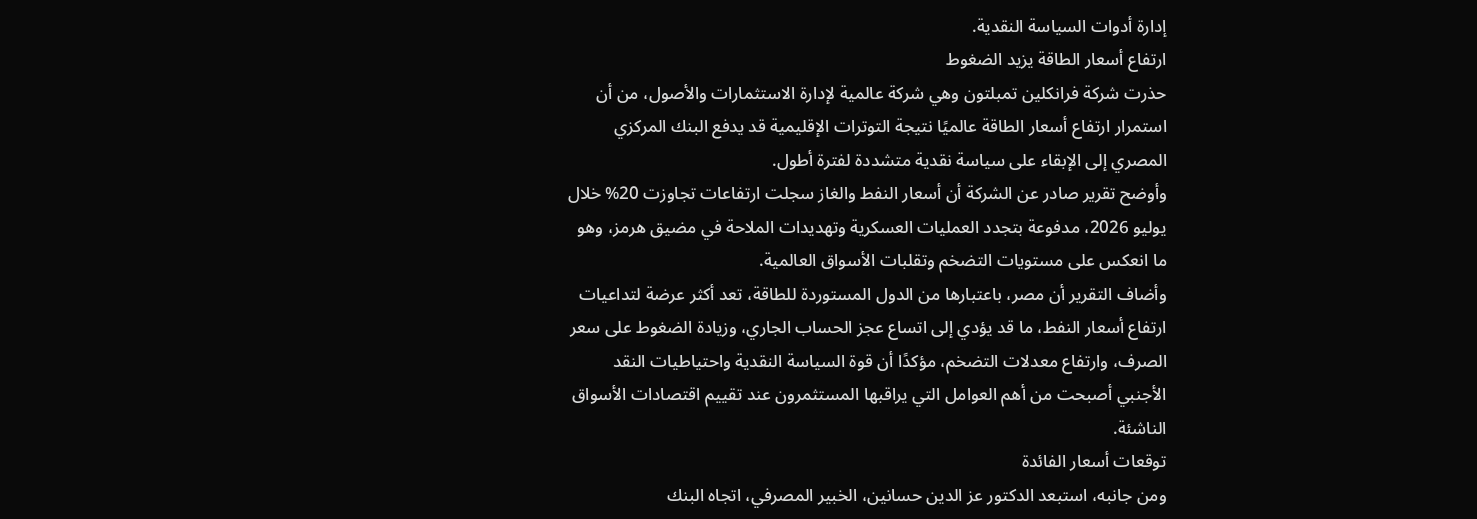إدارة أدوات السياسة النقدية.
ارتفاع أسعار الطاقة يزيد الضغوط
حذرت شركة فرانكلين تمبلتون وهي شركة عالمية لإدارة الاستثمارات والأصول، من أن استمرار ارتفاع أسعار الطاقة عالميًا نتيجة التوترات الإقليمية قد يدفع البنك المركزي المصري إلى الإبقاء على سياسة نقدية متشددة لفترة أطول.
وأوضح تقرير صادر عن الشركة أن أسعار النفط والغاز سجلت ارتفاعات تجاوزت 20% خلال يوليو 2026، مدفوعة بتجدد العمليات العسكرية وتهديدات الملاحة في مضيق هرمز، وهو ما انعكس على مستويات التضخم وتقلبات الأسواق العالمية.
وأضاف التقرير أن مصر، باعتبارها من الدول المستوردة للطاقة، تعد أكثر عرضة لتداعيات ارتفاع أسعار النفط، ما قد يؤدي إلى اتساع عجز الحساب الجاري، وزيادة الضغوط على سعر الصرف، وارتفاع معدلات التضخم، مؤكدًا أن قوة السياسة النقدية واحتياطيات النقد الأجنبي أصبحت من أهم العوامل التي يراقبها المستثمرون عند تقييم اقتصادات الأسواق الناشئة.
توقعات أسعار الفائدة
ومن جانبه، استبعد الدكتور عز الدين حسانين، الخبير المصرفي، اتجاه البنك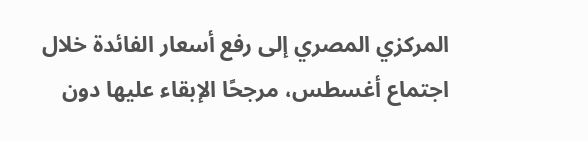المركزي المصري إلى رفع أسعار الفائدة خلال اجتماع أغسطس، مرجحًا الإبقاء عليها دون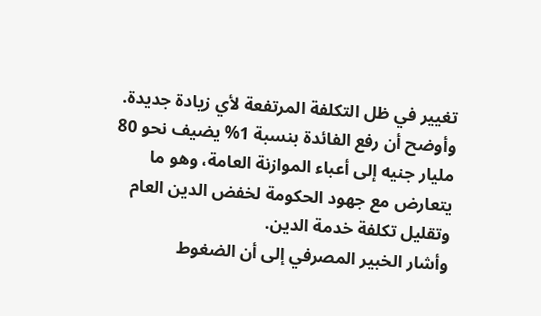تغيير في ظل التكلفة المرتفعة لأي زيادة جديدة.
وأوضح أن رفع الفائدة بنسبة 1% يضيف نحو 80 مليار جنيه إلى أعباء الموازنة العامة، وهو ما يتعارض مع جهود الحكومة لخفض الدين العام وتقليل تكلفة خدمة الدين.
وأشار الخبير المصرفي إلى أن الضغوط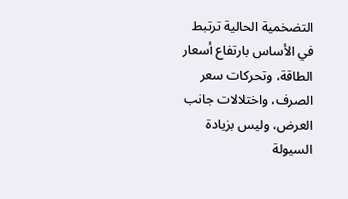التضخمية الحالية ترتبط في الأساس بارتفاع أسعار الطاقة، وتحركات سعر الصرف، واختلالات جانب العرض، وليس بزيادة السيولة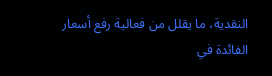النقدية، ما يقلل من فعالية رفع أسعار الفائدة في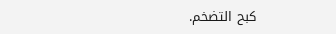كبح التضخم.